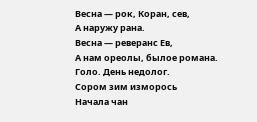Весна — рок, Коран, сев,
А наружу рана.
Весна — реверанс Ев,
А нам ореолы, былое романа.
Голо. День недолог.
Сором зим изморось
Начала чан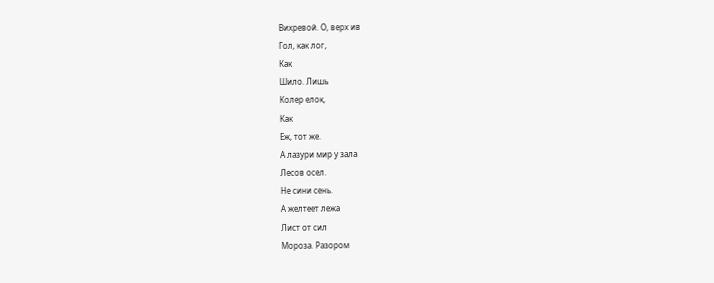Вихревой. О, верх ив
Гол, как лог,
Как
Шило. Лишь
Колер елок,
Как
Еж, тот же.
А лазури мир у зала
Лесов осел.
Не сини сень.
А желтеет лежа
Лист от сил
Мороза. Разором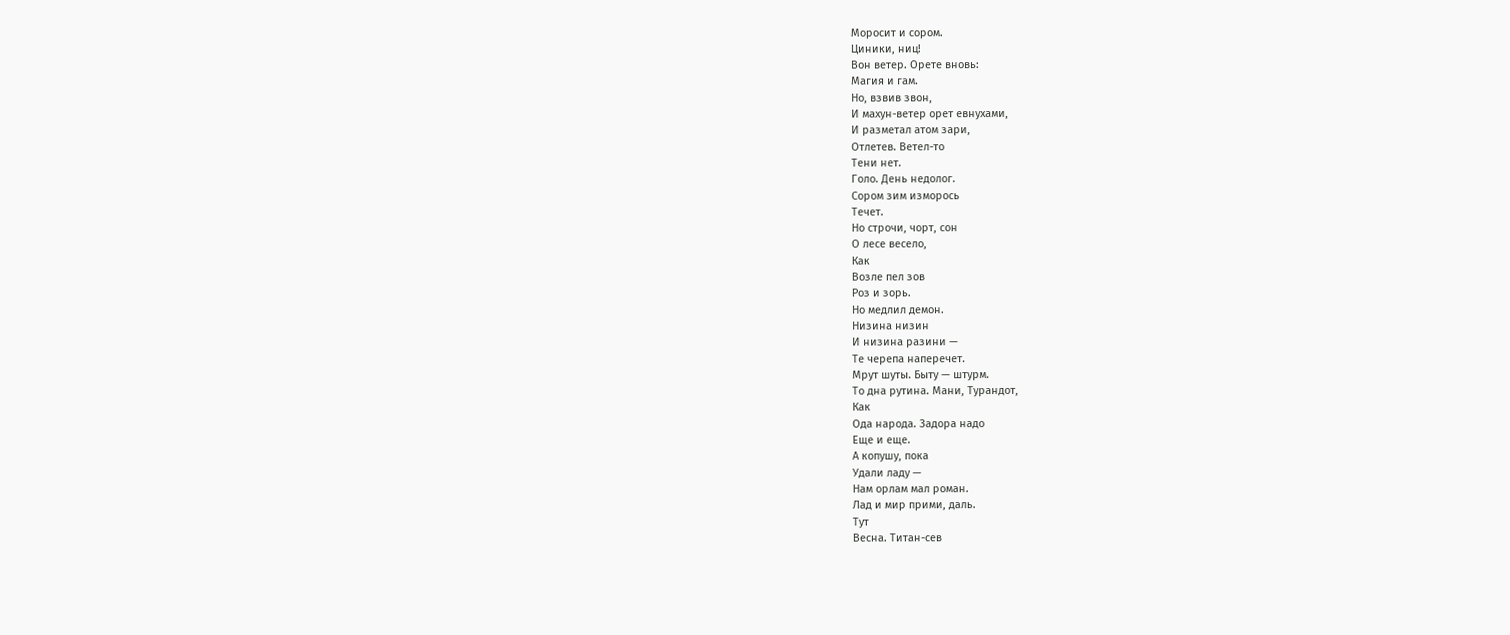Моросит и сором.
Циники, ниц!
Вон ветер. Орете вновь:
Магия и гам.
Но, взвив звон,
И махун-ветер орет евнухами,
И разметал атом зари,
Отлетев. Ветел-то
Тени нет.
Голо. День недолог.
Сором зим изморось
Течет.
Но строчи, чорт, сон
О лесе весело,
Как
Возле пел зов
Роз и зорь.
Но медлил демон.
Низина низин
И низина разини —
Те черепа наперечет.
Мрут шуты. Быту — штурм.
То дна рутина. Мани, Турандот,
Как
Ода народа. Задора надо
Еще и еще.
А копушу, пока
Удали ладу —
Нам орлам мал роман.
Лад и мир прими, даль.
Тут
Весна. Титан-сев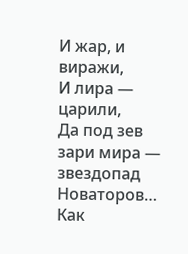И жар, и виражи,
И лира — царили,
Да под зев зари мира — звездопад
Новаторов… Как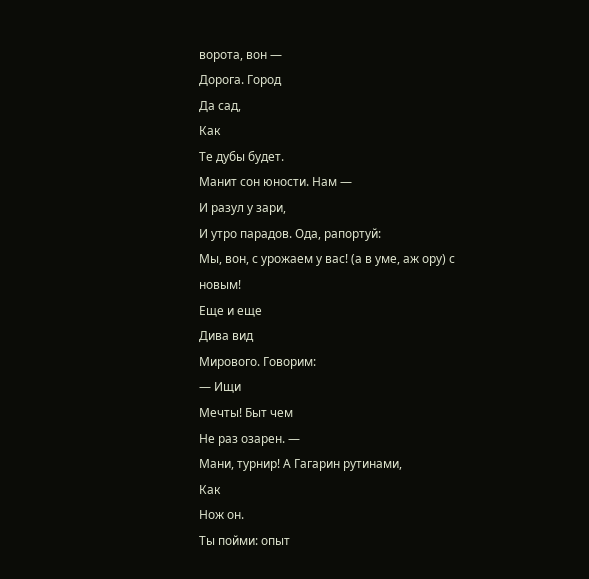ворота, вон —
Дорога. Город
Да сад,
Как
Те дубы будет.
Манит сон юности. Нам —
И разул у зари,
И утро парадов. Ода, рапортуй:
Мы, вон, с урожаем у вас! (а в уме, аж ору) с новым!
Еще и еще
Дива вид
Мирового. Говорим:
— Ищи
Мечты! Быт чем
Не раз озарен. —
Мани, турнир! А Гагарин рутинами,
Как
Нож он.
Ты пойми: опыт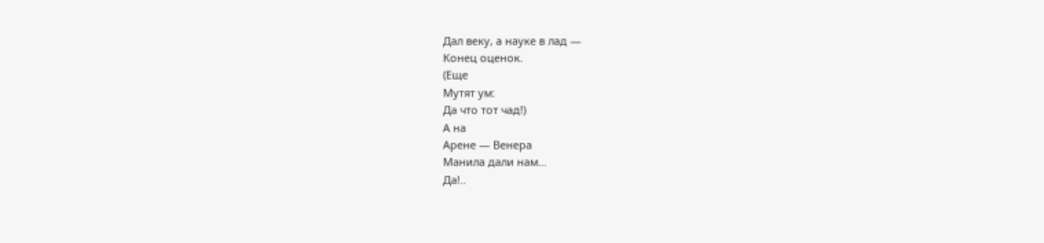Дал веку, а науке в лад —
Конец оценок.
(Еще
Мутят ум:
Да что тот чад!)
А на
Арене — Венера
Манила дали нам…
Да!..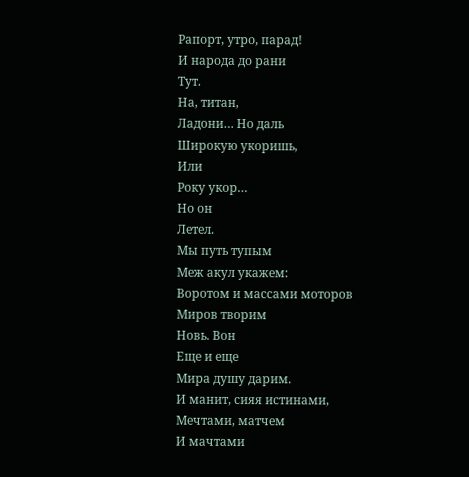Рапорт, утро, парад!
И народа до рани
Тут.
На, титан,
Ладони… Но даль
Широкую укоришь,
Или
Року укор…
Но он
Летел.
Мы путь тупым
Меж акул укажем:
Воротом и массами моторов
Миров творим
Новь. Вон
Еще и еще
Мира душу дарим.
И манит, сияя истинами,
Мечтами, матчем
И мачтами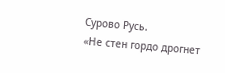Сурово Русь.
«Не стен гордо дрогнет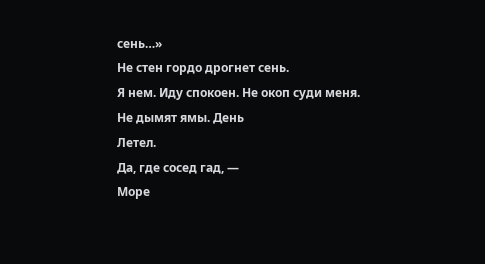сень…»
Не стен гордо дрогнет сень.
Я нем. Иду спокоен. Не окоп суди меня.
Не дымят ямы. День
Летел.
Да, где сосед гад, —
Море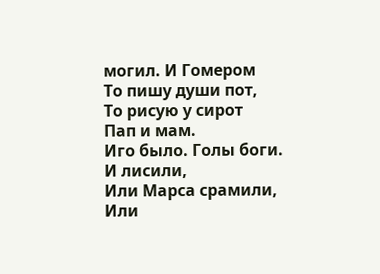могил. И Гомером
То пишу души пот,
То рисую у сирот
Пап и мам.
Иго было. Голы боги.
И лисили,
Или Марса срамили,
Или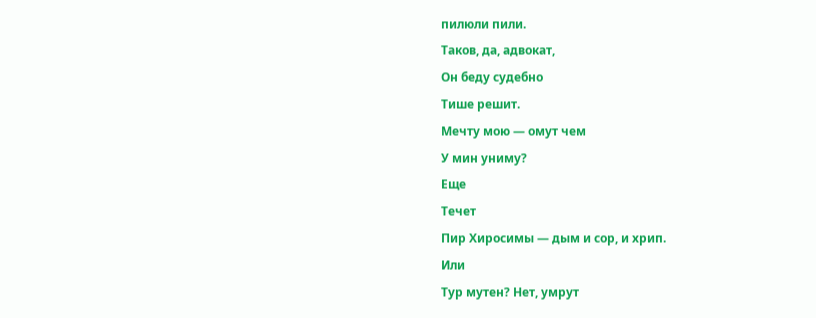пилюли пили.
Таков, да, адвокат,
Он беду судебно
Тише решит.
Мечту мою — омут чем
У мин униму?
Еще
Течет
Пир Хиросимы — дым и сор, и хрип.
Или
Тур мутен? Нет, умрут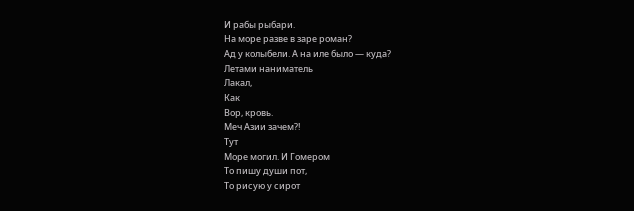И рабы рыбари.
На море разве в заре роман?
Ад у колыбели. А на иле было — куда?
Летами наниматель
Лакал,
Как
Вор, кровь.
Меч Азии зачем?!
Тут
Море могил. И Гомером
То пишу души пот,
То рисую у сирот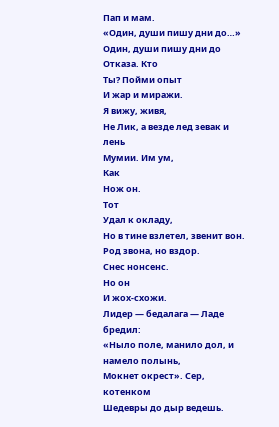Пап и мам.
«Один, души пишу дни до…»
Один, души пишу дни до
Отказа. Кто
Ты? Пойми опыт
И жар и миражи.
Я вижу, живя,
Не Лик, а везде лед зевак и лень
Мумии. Им ум,
Как
Нож он.
Тот
Удал к окладу,
Но в тине взлетел, звенит вон.
Род звона, но вздор.
Снес нонсенс.
Но он
И жох-схожи.
Лидер — бедалага — Ладе бредил:
«Ныло поле, манило дол, и намело полынь,
Мокнет окрест». Сер, котенком
Шедевры до дыр ведешь.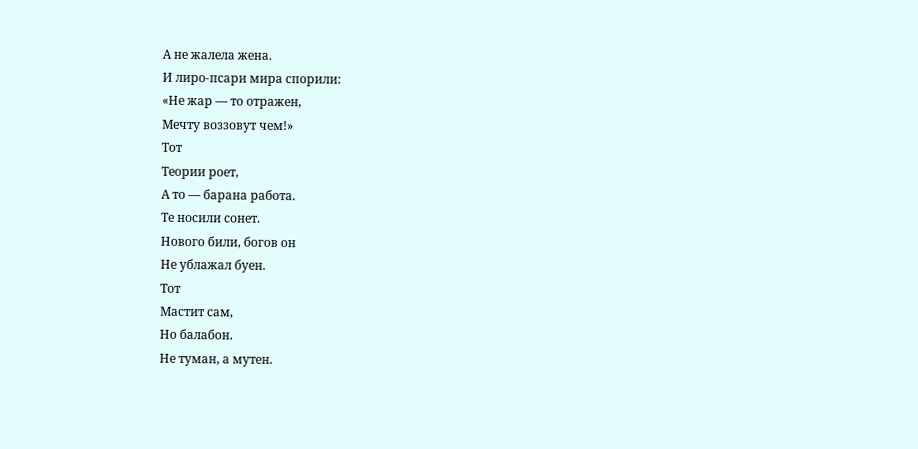А не жалела жена.
И лиро-псари мира спорили:
«Не жар — то отражен,
Мечту воззовут чем!»
Тот
Теории роет,
А то — барана работа.
Те носили сонет.
Нового били, богов он
Не ублажал буен.
Тот
Мастит сам,
Но балабон.
Не туман, а мутен.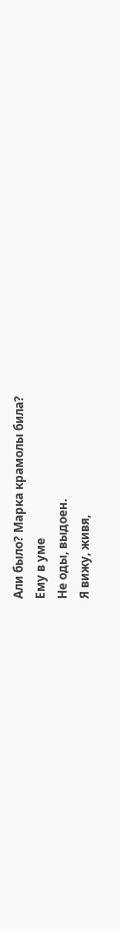Али было? Марка крамолы била?
Ему в уме
Не оды, выдоен.
Я вижу, живя,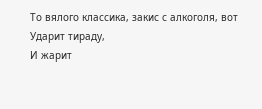То вялого классика, закис с алкоголя, вот
Ударит тираду,
И жарит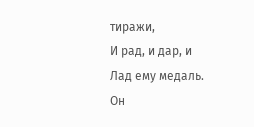тиражи,
И рад, и дар, и
Лад ему медаль.
Он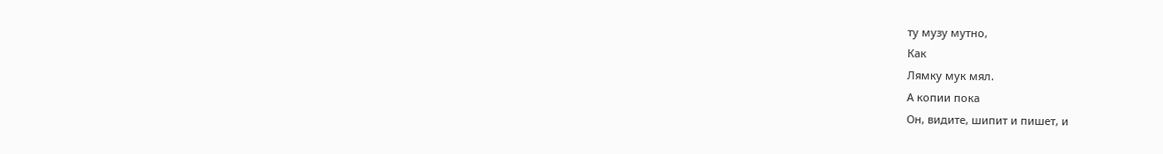ту музу мутно,
Как
Лямку мук мял.
А копии пока
Он, видите, шипит и пишет, и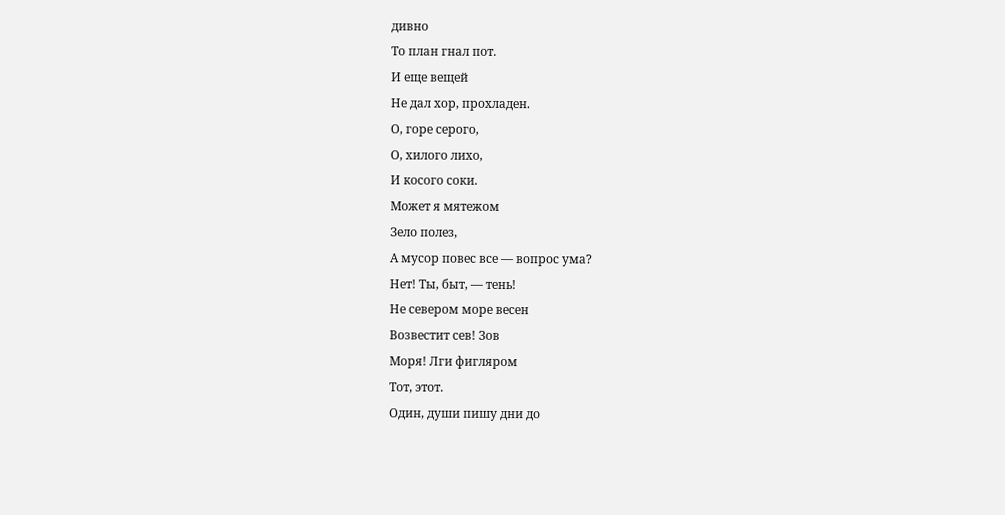дивно
То план гнал пот.
И еще вещей
Не дал хор, прохладен.
О, горе серого,
О, хилого лихо,
И косого соки.
Может я мятежом
Зело полез,
А мусор повес все — вопрос ума?
Нет! Ты, быт, — тень!
Не севером море весен
Возвестит сев! Зов
Моря! Лги фигляром
Тот, этот.
Один, души пишу дни до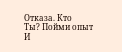Отказа. Кто
Ты? Пойми опыт
И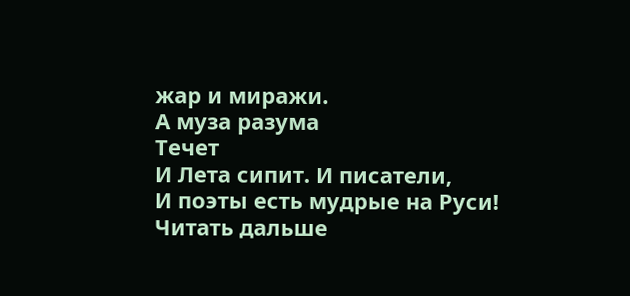жар и миражи.
А муза разума
Течет
И Лета сипит. И писатели,
И поэты есть мудрые на Руси!
Читать дальше